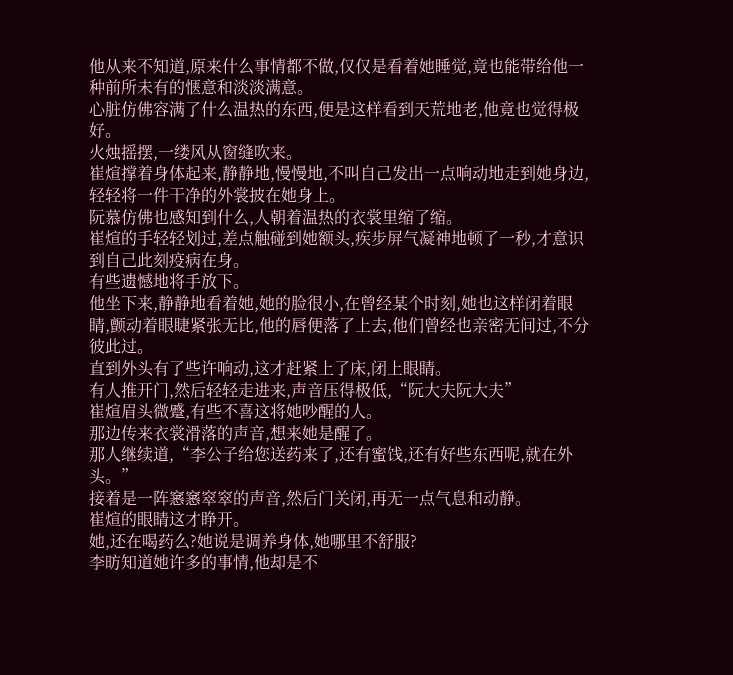他从来不知道,原来什么事情都不做,仅仅是看着她睡觉,竟也能带给他一种前所未有的惬意和淡淡满意。
心脏仿佛容满了什么温热的东西,便是这样看到天荒地老,他竟也觉得极好。
火烛摇摆,一缕风从窗缝吹来。
崔煊撑着身体起来,静静地,慢慢地,不叫自己发出一点响动地走到她身边,轻轻将一件干净的外裳披在她身上。
阮慕仿佛也感知到什么,人朝着温热的衣裳里缩了缩。
崔煊的手轻轻划过,差点触碰到她额头,疾步屏气凝神地顿了一秒,才意识到自己此刻疫病在身。
有些遗憾地将手放下。
他坐下来,静静地看着她,她的脸很小,在曾经某个时刻,她也这样闭着眼睛,颤动着眼睫紧张无比,他的唇便落了上去,他们曾经也亲密无间过,不分彼此过。
直到外头有了些许响动,这才赶紧上了床,闭上眼睛。
有人推开门,然后轻轻走进来,声音压得极低,“阮大夫阮大夫”
崔煊眉头微蹙,有些不喜这将她吵醒的人。
那边传来衣裳滑落的声音,想来她是醒了。
那人继续道,“李公子给您送药来了,还有蜜饯,还有好些东西呢,就在外头。”
接着是一阵窸窸窣窣的声音,然后门关闭,再无一点气息和动静。
崔煊的眼睛这才睁开。
她,还在喝药么?她说是调养身体,她哪里不舒服?
李昉知道她许多的事情,他却是不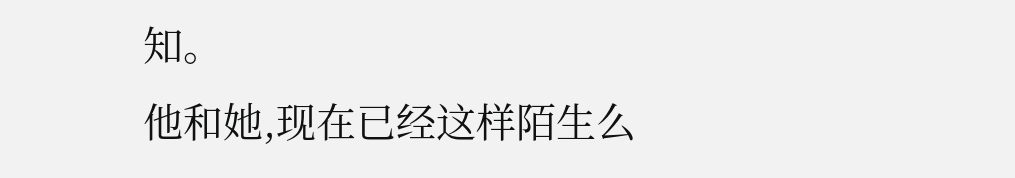知。
他和她,现在已经这样陌生么